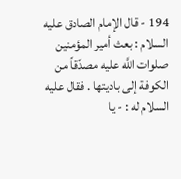194 - قال الإمام الصادق عليه السلام : بعث أمير المؤمنين صلوات اللَّه عليه مصدّقاً من الكوفة إلى باديتها . فقال عليه السلام له : - يا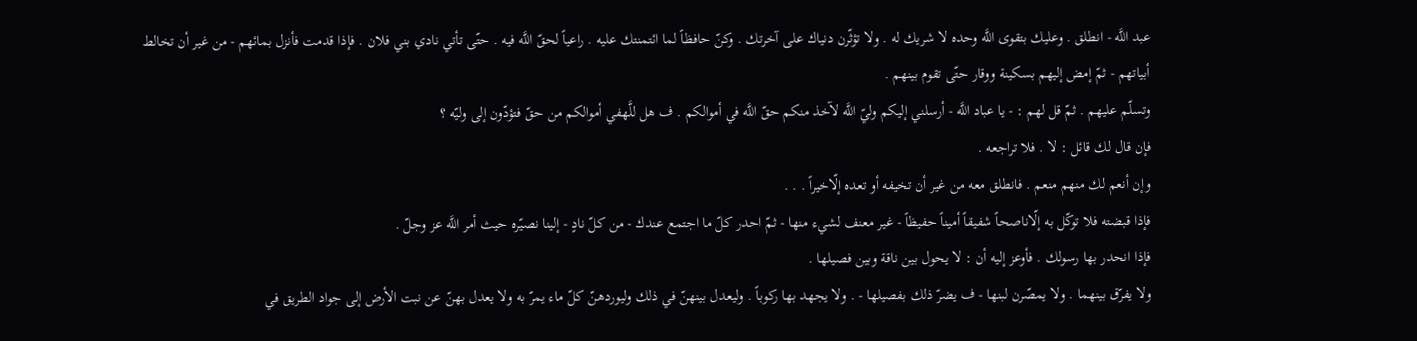عبد اللَّه - انطلق . وعليك بتقوى اللَّه وحده لا شريك له . ولا تؤثّرن دنياك على آخرتك . وكنّ حافظاً لما ائتمنتك عليه . راعياً لحقّ اللَّه فيه . حتّى تأتي نادي بني فلان . فإذا قدمت فأنزل بمائهم - من غير أن تخالط أبياتهم - ثمّ إمض إليهم بسكينة ووقار حتّى تقوم بينهم .
وتسلّم عليهم . ثمّ قل لهم : - يا عباد اللَّه - أرسلني إليكم وليّ اللَّه لآخذ منكم حقّ اللَّه في أموالكم . ف هل للَّهفي أموالكم من حقّ فتؤدّون إلى وليّه ؟
فإن قال لك قائل : لا . فلا تراجعه .
وإن أنعم لك منهم منعم . فانطلق معه من غير أن تخيفه أو تعده إلّاخيراً . . .
فإذا قبضته فلا توكّل به إلّاناصحاً شفيقاً أميناً حفيظاً - غير معنف لشيء منها - ثمّ احدر كلّ ما اجتمع عندك - من كلّ نادٍ - إلينا نصيّره حيث أمر اللَّه عز وجلّ .
فإذا انحدر بها رسولك . فأوعز إليه أن : لا يحول بين ناقة وبين فصيلها .
ولا يفرّق بينهما . ولا يمصّرن لبنها - ف يضرّ ذلك بفصيلها - . ولا يجهد بها ركوباً . وليعدل بينهنّ في ذلك وليوردهنّ كلّ ماء يمرّ به ولا يعدل بهنّ عن نبت الأرض إلى جواد الطريق في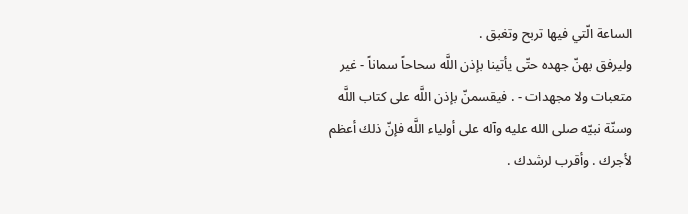الساعة الّتي فيها تربح وتغبق .
وليرفق بهنّ جهده حتّى يأتينا بإذن اللَّه سحاحاً سماناً - غير متعبات ولا مجهدات - . فيقسمنّ بإذن اللَّه على كتاب اللَّه وسنّة نبيّه صلى الله عليه وآله على أولياء اللَّه فإنّ ذلك أعظم لأجرك . وأقرب لرشدك .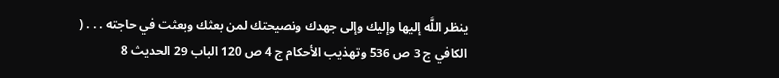ينظر اللَّه إليها وإليك وإلى جهدك ونصيحتك لمن بعثك وبعثت في حاجته . . . ( الكافي ج 3 ص 536 وتهذيب الأحكام ج 4 ص 120 الباب 29 الحديث 8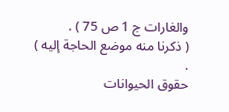والغارات ج 1 ص 75 ) .
( ذكرنا منه موضع الحاجة إليه ) .
حقوق الحيوانات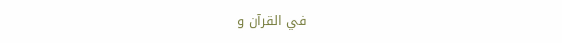في القرآن و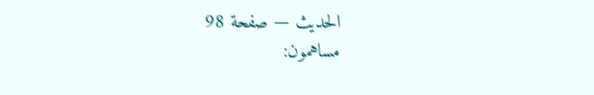الحديث — صفحة 98
مساهمون: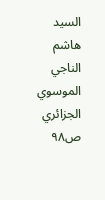السيد هاشم الناجي الموسوي الجزائري
ص٩٨